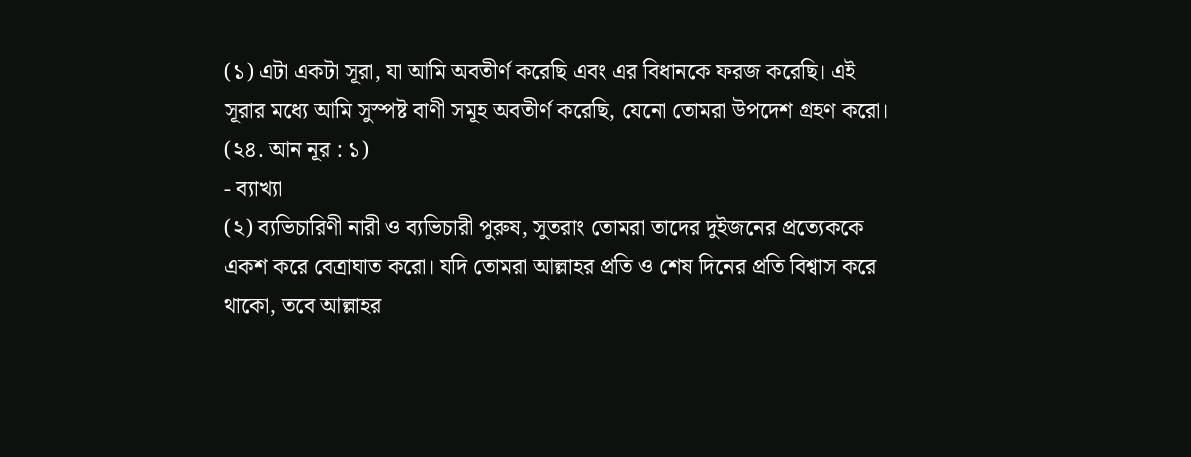(১) এটা একটা সূরা, যা আমি অবতীর্ণ করেছি এবং এর বিধানকে ফরজ করেছি। এই সূরার মধ্যে আমি সুস্পষ্ট বাণী সমূহ অবতীর্ণ করেছি, যেনো তোমরা উপদেশ গ্রহণ করো। (২৪. আন নূর : ১)
- ব্যাখ্যা
(২) ব্যভিচারিণী নারী ও ব্যভিচারী পুরুষ, সুতরাং তোমরা তাদের দুইজনের প্রত্যেককে একশ করে বেত্রাঘাত করো। যদি তোমরা আল্লাহর প্রতি ও শেষ দিনের প্রতি বিশ্বাস করে থাকো, তবে আল্লাহর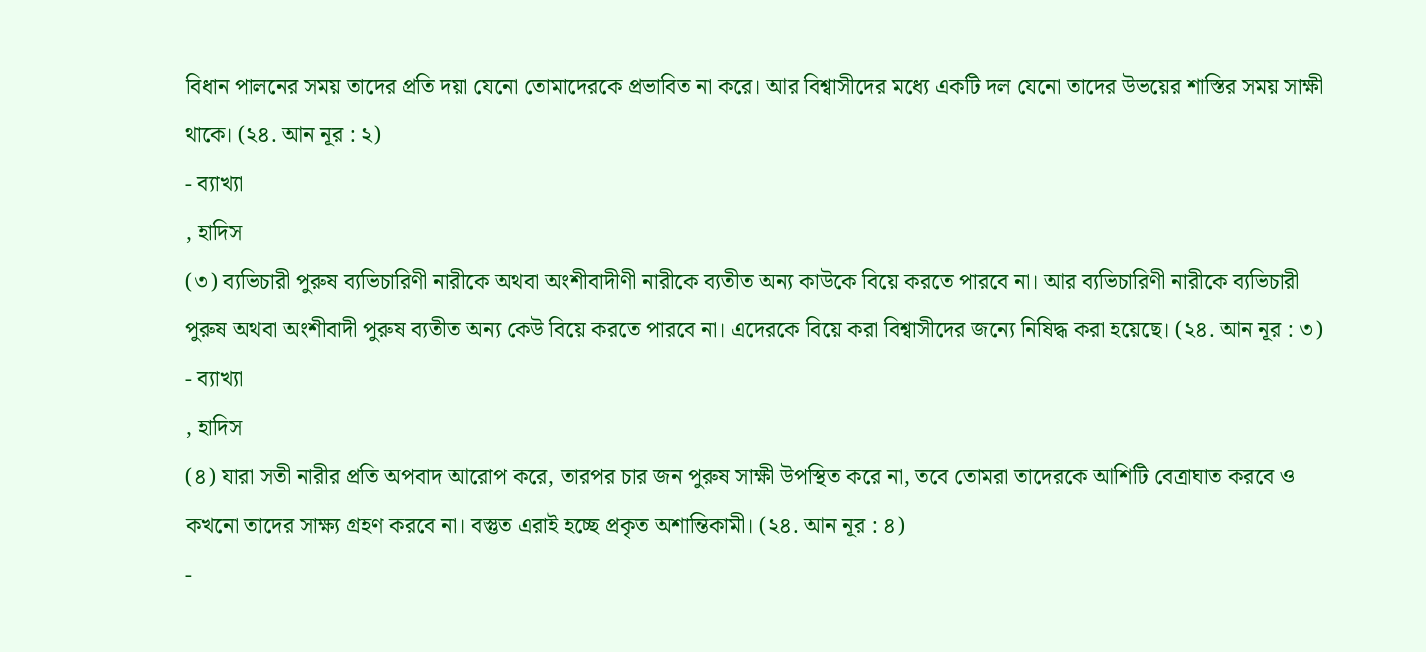বিধান পালনের সময় তাদের প্রতি দয়া যেনো তোমাদেরকে প্রভাবিত না করে। আর বিশ্বাসীদের মধ্যে একটি দল যেনো তাদের উভয়ের শাস্তির সময় সাক্ষী থাকে। (২৪. আন নূর : ২)
- ব্যাখ্যা
, হাদিস
(৩) ব্যভিচারী পুরুষ ব্যভিচারিণী নারীকে অথবা অংশীবাদীণী নারীকে ব্যতীত অন্য কাউকে বিয়ে করতে পারবে না। আর ব্যভিচারিণী নারীকে ব্যভিচারী পুরুষ অথবা অংশীবাদী পুরুষ ব্যতীত অন্য কেউ বিয়ে করতে পারবে না। এদেরকে বিয়ে করা বিশ্বাসীদের জন্যে নিষিদ্ধ করা হয়েছে। (২৪. আন নূর : ৩)
- ব্যাখ্যা
, হাদিস
(৪) যারা সতী নারীর প্রতি অপবাদ আরোপ করে, তারপর চার জন পুরুষ সাক্ষী উপস্থিত করে না, তবে তোমরা তাদেরকে আশিটি বেত্রাঘাত করবে ও কখনো তাদের সাক্ষ্য গ্রহণ করবে না। বস্তুত এরাই হচ্ছে প্রকৃত অশান্তিকামী। (২৪. আন নূর : ৪)
-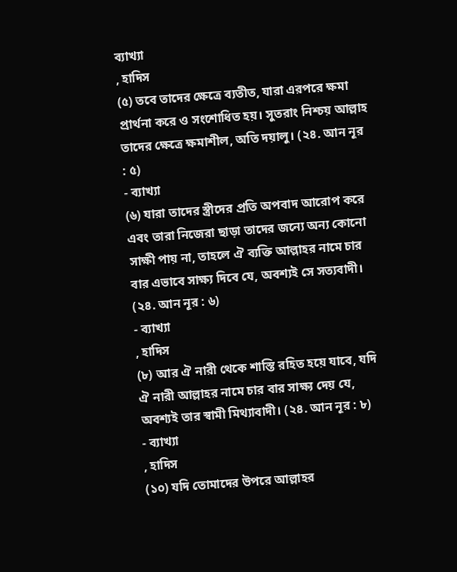ব্যাখ্যা
, হাদিস
(৫) তবে তাদের ক্ষেত্রে ব্যতীত, যারা এরপরে ক্ষমা প্রার্থনা করে ও সংশোধিত হয়। সুতরাং নিশ্চয় আল্লাহ তাদের ক্ষেত্রে ক্ষমাশীল, অতি দয়ালু। (২৪. আন নূর : ৫)
- ব্যাখ্যা
(৬) যারা তাদের স্ত্রীদের প্রতি অপবাদ আরোপ করে এবং তারা নিজেরা ছাড়া তাদের জন্যে অন্য কোনো সাক্ষী পায় না, তাহলে ঐ ব্যক্তি আল্লাহর নামে চার বার এভাবে সাক্ষ্য দিবে যে, অবশ্যই সে সত্যবাদী। (২৪. আন নূর : ৬)
- ব্যাখ্যা
, হাদিস
(৮) আর ঐ নারী থেকে শাস্তি রহিত হয়ে যাবে, যদি ঐ নারী আল্লাহর নামে চার বার সাক্ষ্য দেয় যে, অবশ্যই তার স্বামী মিথ্যাবাদী। (২৪. আন নূর : ৮)
- ব্যাখ্যা
, হাদিস
(১০) যদি তোমাদের উপরে আল্লাহর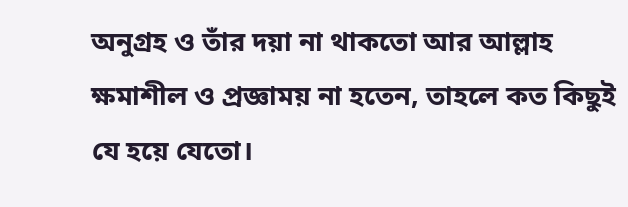অনুগ্রহ ও তাঁর দয়া না থাকতো আর আল্লাহ ক্ষমাশীল ও প্রজ্ঞাময় না হতেন, তাহলে কত কিছুই যে হয়ে যেতো।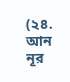(২৪. আন নূর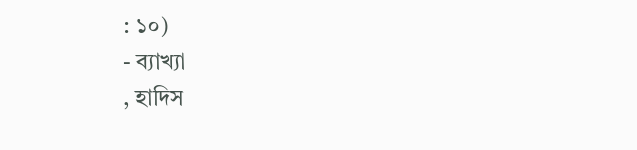: ১০)
- ব্যাখ্যা
, হাদিস